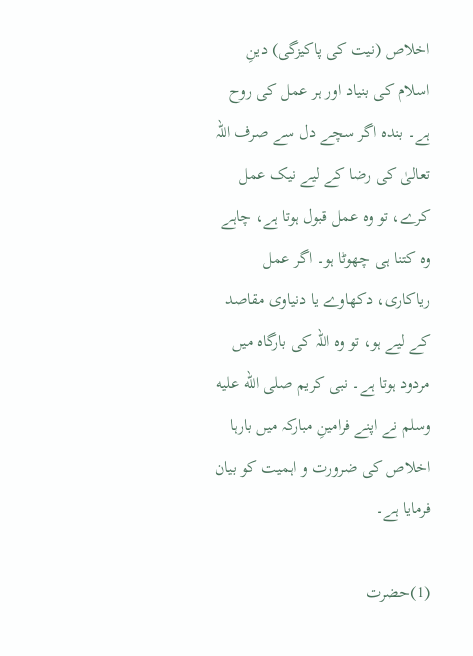اخلاص (نیت کی پاکیزگی) دینِ اسلام کی بنیاد اور ہر عمل کی روح ہے۔ بندہ اگر سچے دل سے صرف اللہ تعالیٰ کی رضا کے لیے نیک عمل کرے، تو وہ عمل قبول ہوتا ہے، چاہے وہ کتنا ہی چھوٹا ہو۔ اگر عمل ریاکاری، دکھاوے یا دنیاوی مقاصد کے لیے ہو، تو وہ اللہ کی بارگاہ میں مردود ہوتا ہے۔ نبی کریم صلى الله عليه وسلم نے اپنے فرامینِ مبارکہ میں بارہا اخلاص کی ضرورت و اہمیت کو بیان فرمایا ہے۔

(1)حضرت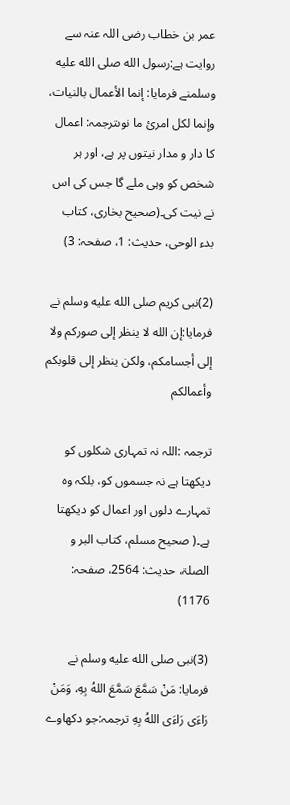عمر بن خطاب رضی اللہ عنہ سے روایت ہے:رسول الله صلى الله عليه وسلمنے فرمایا: إنما الأعمال بالنيات، وإنما لكل امرئ ما نوىترجمہ: اعمال کا دار و مدار نیتوں پر ہے، اور ہر شخص کو وہی ملے گا جس کی اس نے نیت کی۔(صحیح بخاری، کتاب بدء الوحی، حدیث: 1، صفحہ: 3)

(2)نبی کریم صلى الله عليه وسلم نے فرمایا:إن الله لا ينظر إلى صوركم ولا إلى أجسامكم، ولكن ينظر إلى قلوبكم وأعمالكم

ترجمہ :اللہ نہ تمہاری شکلوں کو دیکھتا ہے نہ جسموں کو، بلکہ وہ تمہارے دلوں اور اعمال کو دیکھتا ہے۔( صحیح مسلم، کتاب البر و الصلۃ، حدیث: 2564، صفحہ: 1176)

(3)نبی صلى الله عليه وسلم نے فرمایا: مَنْ سَمَّعَ سَمَّعَ اللهُ بِهِ، وَمَنْ رَاءَى رَاءَى اللهُ بِهِ ترجمہ:جو دکھاوے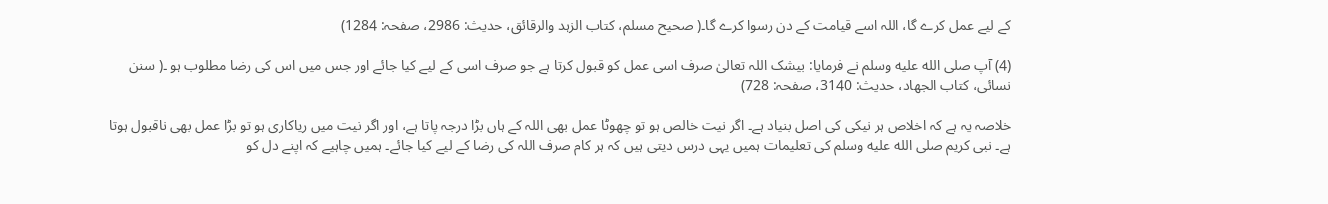کے لیے عمل کرے گا، اللہ اسے قیامت کے دن رسوا کرے گا۔( صحیح مسلم، کتاب الزہد والرقائق، حدیث: 2986، صفحہ: 1284)

(4) آپ صلى الله عليه وسلم نے فرمایا: بیشک اللہ تعالیٰ صرف اسی عمل کو قبول کرتا ہے جو صرف اسی کے لیے کیا جائے اور جس میں اس کی رضا مطلوب ہو ۔( سنن نسائی، کتاب الجهاد، حدیث: 3140، صفحہ: 728)

خلاصہ یہ ہے کہ اخلاص ہر نیکی کی اصل بنیاد ہے۔ اگر نیت خالص ہو تو چھوٹا عمل بھی اللہ کے ہاں بڑا درجہ پاتا ہے، اور اگر نیت میں ریاکاری ہو تو بڑا عمل بھی ناقبول ہوتا ہے۔ نبی کریم صلى الله عليه وسلم کی تعلیمات ہمیں یہی درس دیتی ہیں کہ ہر کام صرف اللہ کی رضا کے لیے کیا جائے۔ ہمیں چاہیے کہ اپنے دل کو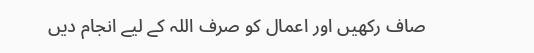صاف رکھیں اور اعمال کو صرف اللہ کے لیے انجام دیں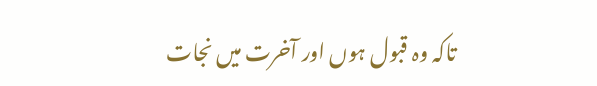تاکہ وہ قبول ہوں اور آخرت میں نجات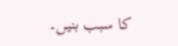کا سبب بنیں۔